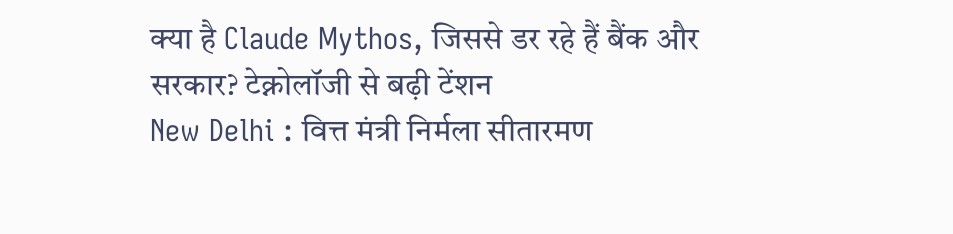क्या है Claude Mythos, जिससे डर रहे हैं बैंक और सरकार? टेक्नोलॉजी से बढ़ी टेंशन
New Delhi : वित्त मंत्री निर्मला सीतारमण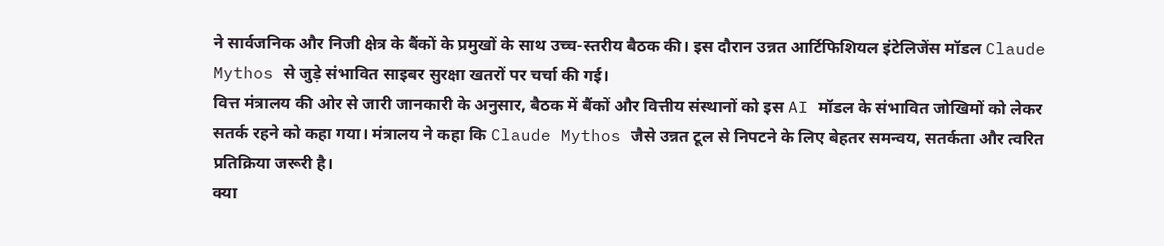ने सार्वजनिक और निजी क्षेत्र के बैंकों के प्रमुखों के साथ उच्च-स्तरीय बैठक की। इस दौरान उन्नत आर्टिफिशियल इंटेलिजेंस मॉडल Claude Mythos से जुड़े संभावित साइबर सुरक्षा खतरों पर चर्चा की गई।
वित्त मंत्रालय की ओर से जारी जानकारी के अनुसार, बैठक में बैंकों और वित्तीय संस्थानों को इस AI मॉडल के संभावित जोखिमों को लेकर सतर्क रहने को कहा गया। मंत्रालय ने कहा कि Claude Mythos जैसे उन्नत टूल से निपटने के लिए बेहतर समन्वय, सतर्कता और त्वरित प्रतिक्रिया जरूरी है।
क्या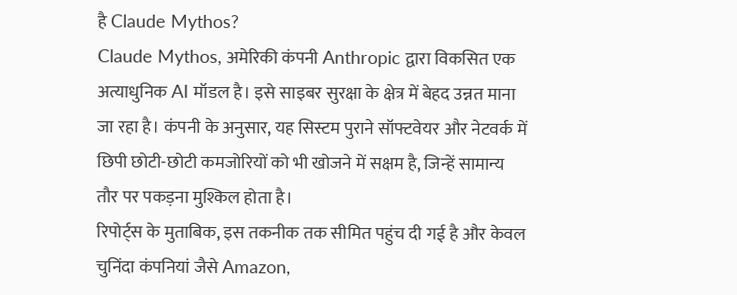है Claude Mythos?
Claude Mythos, अमेरिकी कंपनी Anthropic द्वारा विकसित एक अत्याधुनिक AI मॉडल है। इसे साइबर सुरक्षा के क्षेत्र में बेहद उन्नत माना जा रहा है। कंपनी के अनुसार, यह सिस्टम पुराने सॉफ्टवेयर और नेटवर्क में छिपी छोटी-छोटी कमजोरियों को भी खोजने में सक्षम है, जिन्हें सामान्य तौर पर पकड़ना मुश्किल होता है।
रिपोर्ट्स के मुताबिक, इस तकनीक तक सीमित पहुंच दी गई है और केवल चुनिंदा कंपनियां जैसे Amazon,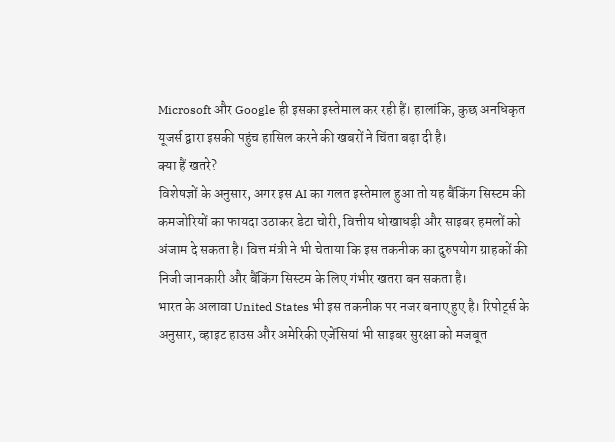Microsoft और Google ही इसका इस्तेमाल कर रही हैं। हालांकि, कुछ अनधिकृत यूजर्स द्वारा इसकी पहुंच हासिल करने की खबरों ने चिंता बढ़ा दी है।
क्या हैं खतरे?
विशेषज्ञों के अनुसार, अगर इस AI का गलत इस्तेमाल हुआ तो यह बैंकिंग सिस्टम की कमजोरियों का फायदा उठाकर डेटा चोरी, वित्तीय धोखाधड़ी और साइबर हमलों को अंजाम दे सकता है। वित्त मंत्री ने भी चेताया कि इस तकनीक का दुरुपयोग ग्राहकों की निजी जानकारी और बैंकिंग सिस्टम के लिए गंभीर खतरा बन सकता है।
भारत के अलावा United States भी इस तकनीक पर नजर बनाए हुए है। रिपोर्ट्स के अनुसार, व्हाइट हाउस और अमेरिकी एजेंसियां भी साइबर सुरक्षा को मजबूत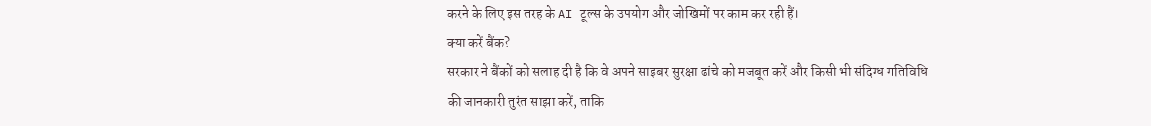करने के लिए इस तरह के AI टूल्स के उपयोग और जोखिमों पर काम कर रही हैं।
क्या करें बैंक?
सरकार ने बैंकों को सलाह दी है कि वे अपने साइबर सुरक्षा ढांचे को मजबूत करें और किसी भी संदिग्ध गतिविधि की जानकारी तुरंत साझा करें, ताकि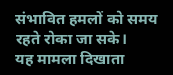संभावित हमलों को समय रहते रोका जा सके।
यह मामला दिखाता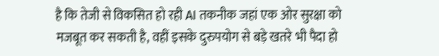है कि तेजी से विकसित हो रही AI तकनीक जहां एक ओर सुरक्षा को मजबूत कर सकती है, वहीं इसके दुरुपयोग से बड़े खतरे भी पैदा हो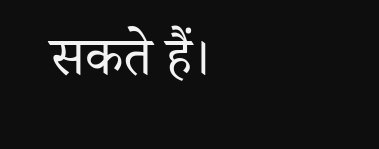सकते हैं।